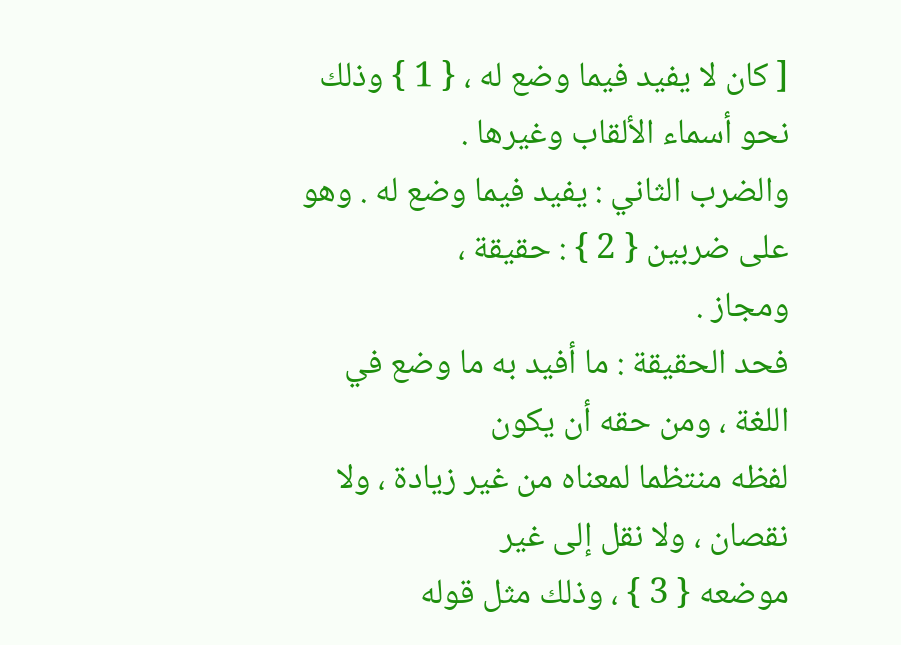[ كان لا يفيد فيما وضع له ، { 1 } وذلك نحو أسماء الألقاب وغيرها .
والضرب الثاني : يفيد فيما وضع له . وهو على ضربين { 2 } : حقيقة ،
ومجاز .
فحد الحقيقة : ما أفيد به ما وضع في اللغة ، ومن حقه أن يكون
لفظه منتظما لمعناه من غير زيادة ، ولا نقصان ، ولا نقل إلى غير
موضعه { 3 } ، وذلك مثل قوله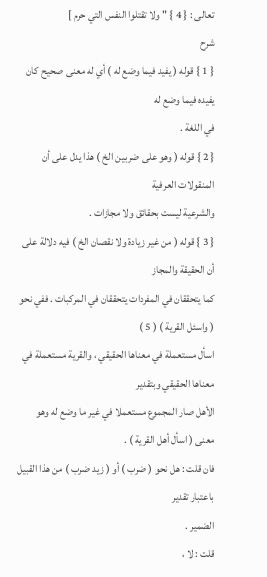تعالى : { 4 } " ولا تقتلوا النفس التي حرم ]
شرح
{ 1 } قوله ( يفيد فيما وضع له ) أي له معنى صحيح كان يفيده فيما وضع له
في اللغة .
{ 2 } قوله ( وهو على ضربين الخ ) هذا يدل على أن المنقولات العرفية
والشرعية ليست بحقائق ولا مجازات .
{ 3 } قوله ( من غير زيادة ولا نقصان الخ ) فيه دلالة على أن الحقيقة والمجاز
كما يتحققان في المفردات يتحققان في المركبات . ففي نحو ( واسئل القرية ) ( 5 )
اسأل مستعملة في معناها الحقيقي ، والقرية مستعملة في معناها الحقيقي وبتقدير
الأهل صار المجموع مستعملا في غير ما وضع له وهو معنى ( اسأل أهل القرية ) .
فان قلت : هل نحو ( ضرب ) أو ( زيد ضرب ) من هذا القبيل باعتبار تقدير
الضمير .
قلت : لا ،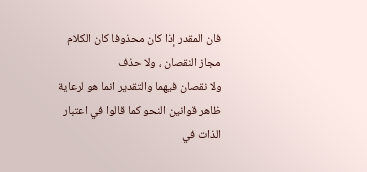فان المقدر إذا كان محذوفا كان الكلام مجاز النقصان ، ولا حذف
ولا نقصان فيهما والتقدير انما هو لرعاية ظاهر قوانين النحو كما قالوا في اعتبار
الذات في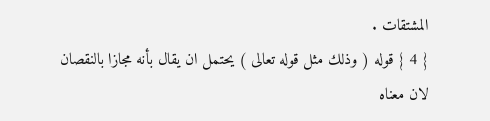المشتقات .
{ 4 } قوله ( وذلك مثل قوله تعالى ) يحتمل ان يقال بأنه مجازا بالنقصان لان معناه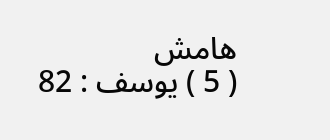هامش
( 5 ) يوسف : 82